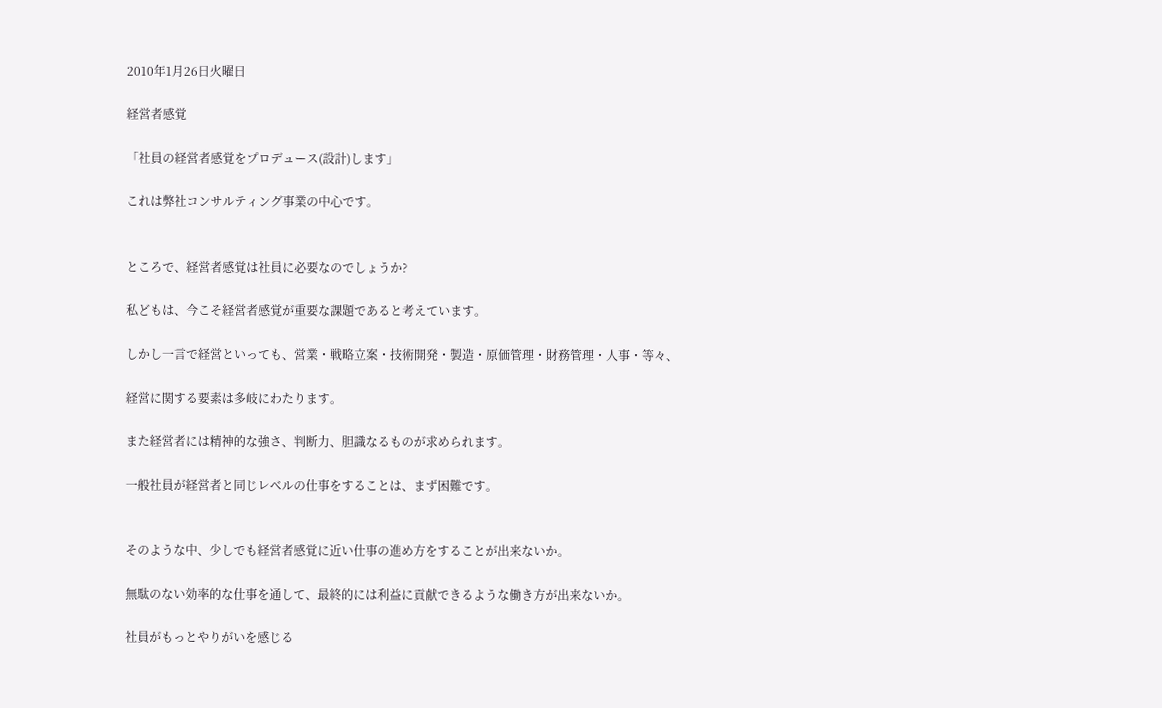2010年1月26日火曜日

経営者感覚

「社員の経営者感覚をプロデュース(設計)します」

これは弊社コンサルティング事業の中心です。


ところで、経営者感覚は社員に必要なのでしょうか?

私どもは、今こそ経営者感覚が重要な課題であると考えています。

しかし一言で経営といっても、営業・戦略立案・技術開発・製造・原価管理・財務管理・人事・等々、

経営に関する要素は多岐にわたります。

また経営者には精神的な強さ、判断力、胆識なるものが求められます。

一般社員が経営者と同じレベルの仕事をすることは、まず困難です。


そのような中、少しでも経営者感覚に近い仕事の進め方をすることが出来ないか。

無駄のない効率的な仕事を通して、最終的には利益に貢献できるような働き方が出来ないか。

社員がもっとやりがいを感じる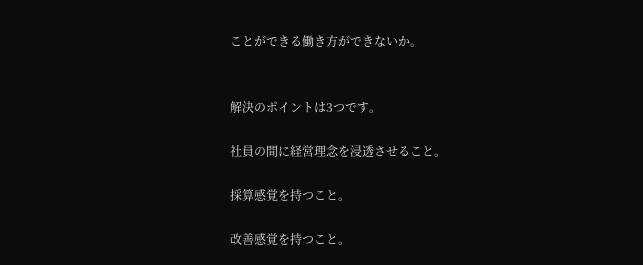ことができる働き方ができないか。


解決のポイントは3つです。

社員の間に経営理念を浸透させること。

採算感覚を持つこと。

改善感覚を持つこと。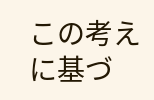この考えに基づ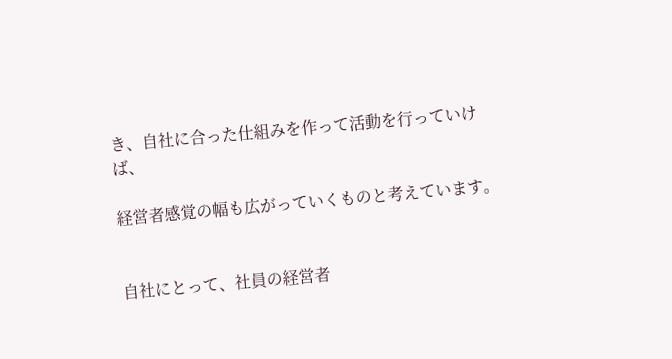き、自社に合った仕組みを作って活動を行っていけば、

経営者感覚の幅も広がっていくものと考えています。


自社にとって、社員の経営者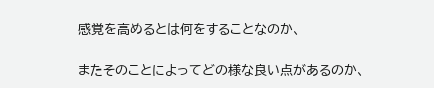感覚を高めるとは何をすることなのか、

またそのことによってどの様な良い点があるのか、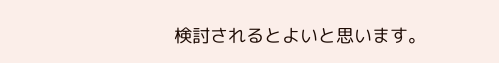検討されるとよいと思います。